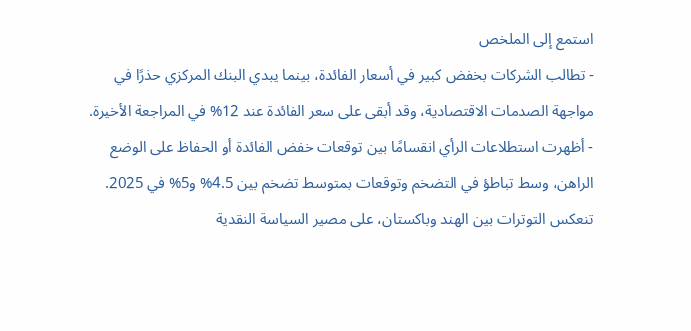استمع إلى الملخص
- تطالب الشركات بخفض كبير في أسعار الفائدة، بينما يبدي البنك المركزي حذرًا في مواجهة الصدمات الاقتصادية، وقد أبقى على سعر الفائدة عند 12% في المراجعة الأخيرة.
- أظهرت استطلاعات الرأي انقسامًا بين توقعات خفض الفائدة أو الحفاظ على الوضع الراهن، وسط تباطؤ في التضخم وتوقعات بمتوسط تضخم بين 4.5% و5% في 2025.
تنعكس التوترات بين الهند وباكستان، على مصير السياسة النقدية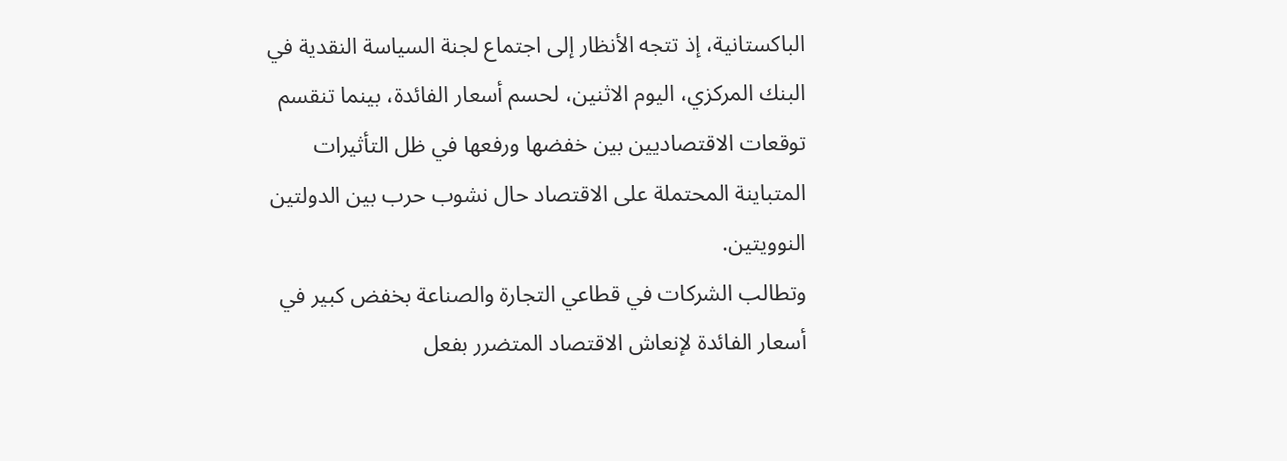الباكستانية، إذ تتجه الأنظار إلى اجتماع لجنة السياسة النقدية في البنك المركزي، اليوم الاثنين، لحسم أسعار الفائدة، بينما تنقسم توقعات الاقتصاديين بين خفضها ورفعها في ظل التأثيرات المتباينة المحتملة على الاقتصاد حال نشوب حرب بين الدولتين النوويتين.
وتطالب الشركات في قطاعي التجارة والصناعة بخفض كبير في أسعار الفائدة لإنعاش الاقتصاد المتضرر بفعل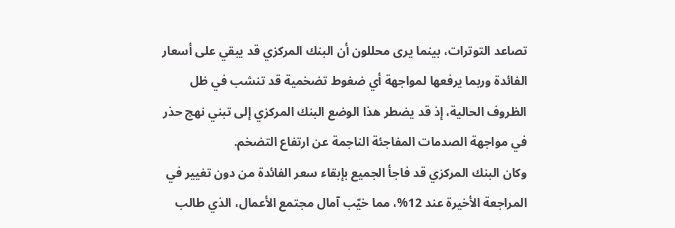تصاعد التوترات، بينما يرى محللون أن البنك المركزي قد يبقي على أسعار الفائدة وربما يرفعها لمواجهة أي ضغوط تضخمية قد تنشب في ظل الظروف الحالية، إذ قد يضطر هذا الوضع البنك المركزي إلى تبني نهج حذر في مواجهة الصدمات المفاجئة الناجمة عن ارتفاع التضخم.
وكان البنك المركزي قد فاجأ الجميع بإبقاء سعر الفائدة من دون تغيير في المراجعة الأخيرة عند 12%، مما خيّب آمال مجتمع الأعمال، الذي طالب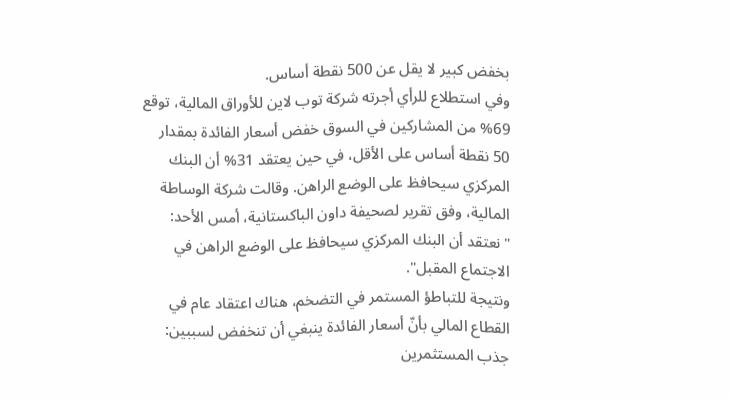بخفض كبير لا يقل عن 500 نقطة أساس.
وفي استطلاع للرأي أجرته شركة توب لاين للأوراق المالية، توقع 69% من المشاركين في السوق خفض أسعار الفائدة بمقدار 50 نقطة أساس على الأقل، في حين يعتقد 31% أن البنك المركزي سيحافظ على الوضع الراهن. وقالت شركة الوساطة المالية، وفق تقرير لصحيفة داون الباكستانية، أمس الأحد: "نعتقد أن البنك المركزي سيحافظ على الوضع الراهن في الاجتماع المقبل".
ونتيجة للتباطؤ المستمر في التضخم، هناك اعتقاد عام في القطاع المالي بأنّ أسعار الفائدة ينبغي أن تنخفض لسببين: جذب المستثمرين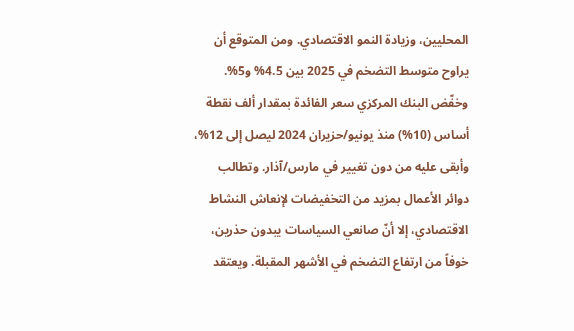المحليين، وزيادة النمو الاقتصادي. ومن المتوقع أن يراوح متوسط التضخم في 2025 بين 4.5% و5%.
وخفّض البنك المركزي سعر الفائدة بمقدار ألف نقطة أساس (10%) منذ يونيو/حزيران 2024 ليصل إلى 12%، وأبقى عليه من دون تغيير في مارس/آذار. وتطالب دوائر الأعمال بمزيد من التخفيضات لإنعاش النشاط الاقتصادي، إلا أنّ صانعي السياسات يبدون حذرين، خوفاً من ارتفاع التضخم في الأشهر المقبلة. ويعتقد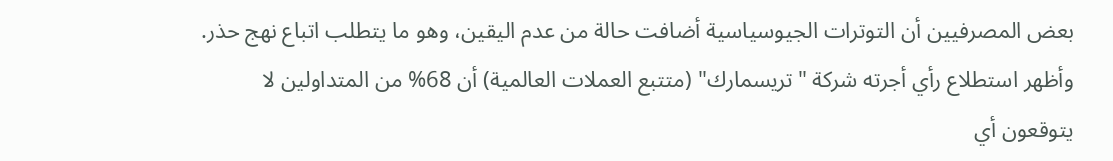بعض المصرفيين أن التوترات الجيوسياسية أضافت حالة من عدم اليقين، وهو ما يتطلب اتباع نهج حذر.
وأظهر استطلاع رأي أجرته شركة "تريسمارك" (متتبع العملات العالمية) أن 68% من المتداولين لا يتوقعون أي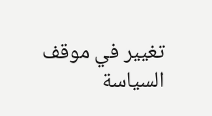تغيير في موقف السياسة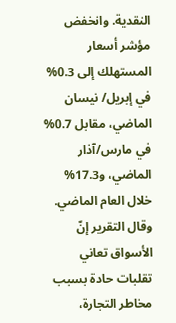النقدية. وانخفض مؤشر أسعار المستهلك إلى 0.3% في إبريل/ نيسان الماضي، مقابل 0.7% في مارس/آذار الماضي، و17.3% خلال العام الماضي. وقال التقرير إنّ الأسواق تعاني تقلبات حادة بسبب مخاطر التجارة،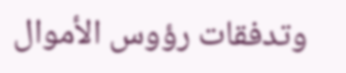وتدفقات رؤوس الأموال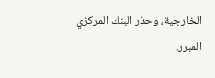الخارجية، وحذر البنك المركزي المبرر.